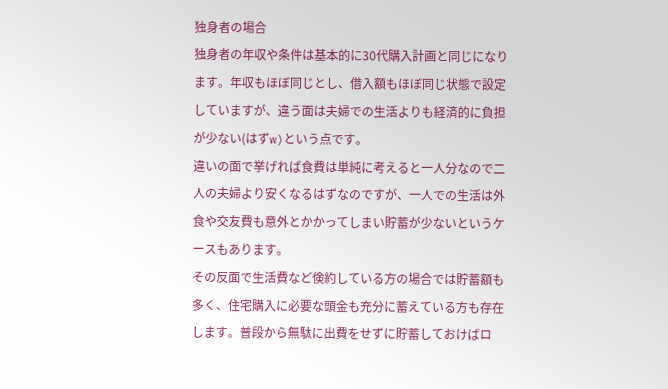独身者の場合
独身者の年収や条件は基本的に30代購入計画と同じになります。年収もほぼ同じとし、借入額もほぼ同じ状態で設定していますが、違う面は夫婦での生活よりも経済的に負担が少ない(はずw)という点です。
違いの面で挙げれば食費は単純に考えると一人分なので二人の夫婦より安くなるはずなのですが、一人での生活は外食や交友費も意外とかかってしまい貯蓄が少ないというケースもあります。
その反面で生活費など倹約している方の場合では貯蓄額も多く、住宅購入に必要な頭金も充分に蓄えている方も存在します。普段から無駄に出費をせずに貯蓄しておけばロ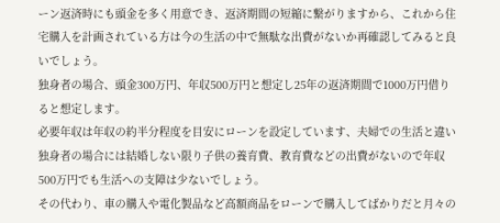ーン返済時にも頭金を多く用意でき、返済期間の短縮に繋がりますから、これから住宅購入を計画されている方は今の生活の中で無駄な出費がないか再確認してみると良いでしょう。
独身者の場合、頭金300万円、年収500万円と想定し25年の返済期間で1000万円借りると想定します。
必要年収は年収の約半分程度を目安にローンを設定しています、夫婦での生活と違い独身者の場合には結婚しない限り子供の養育費、教育費などの出費がないので年収500万円でも生活への支障は少ないでしょう。
その代わり、車の購入や電化製品など高額商品をローンで購入してばかりだと月々の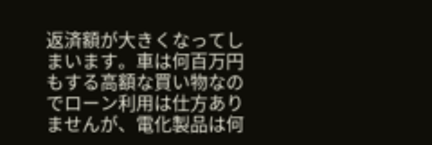返済額が大きくなってしまいます。車は何百万円もする高額な買い物なのでローン利用は仕方ありませんが、電化製品は何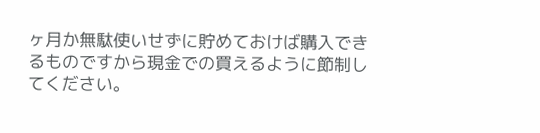ヶ月か無駄使いせずに貯めておけば購入できるものですから現金での買えるように節制してください。